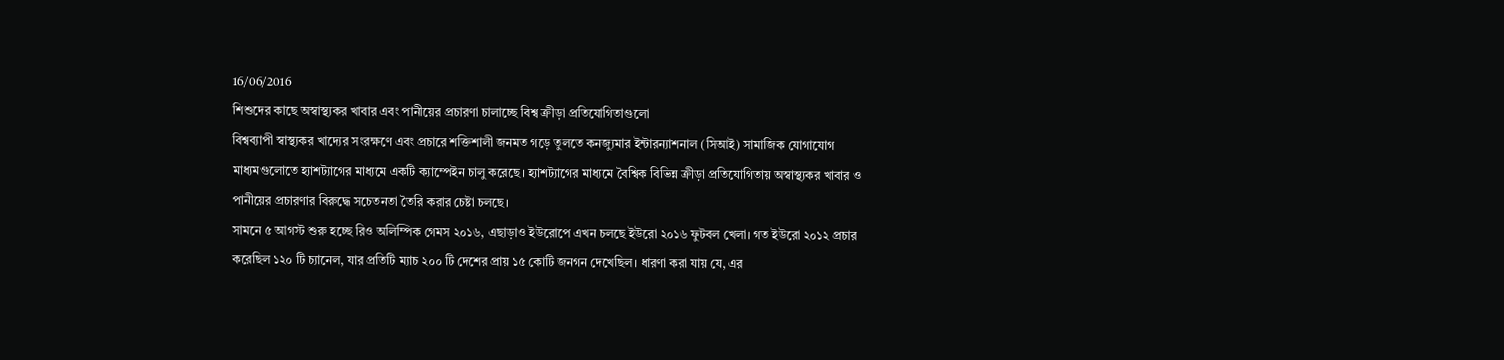16/06/2016
শিশুদের কাছে অস্বাস্থ্যকর খাবার এবং পানীয়ের প্রচারণা চালাচ্ছে বিশ্ব ক্রীড়া প্রতিযোগিতাগুলো
বিশ্বব্যাপী স্বাস্থ্যকর খাদ্যের সংরক্ষণে এবং প্রচারে শক্তিশালী জনমত গড়ে তুলতে কনজ্যুমার ইন্টারন্যাশনাল (সিআই) সামাজিক যোগাযোগ মাধ্যমগুলোতে হ্যাশট্যাগের মাধ্যমে একটি ক্যাম্পেইন চালু করেছে। হ্যাশট্যাগের মাধ্যমে বৈশ্বিক বিভিন্ন ক্রীড়া প্রতিযোগিতায় অস্বাস্থ্যকর খাবার ও পানীয়ের প্রচারণার বিরুদ্ধে সচেতনতা তৈরি করার চেষ্টা চলছে।
সামনে ৫ আগস্ট শুরু হচ্ছে রিও অলিম্পিক গেমস ২০১৬, এছাড়াও ইউরোপে এখন চলছে ইউরো ২০১৬ ফুটবল খেলা। গত ইউরো ২০১২ প্রচার করেছিল ১২০ টি চ্যানেল, যার প্রতিটি ম্যাচ ২০০ টি দেশের প্রায় ১৫ কোটি জনগন দেখেছিল। ধারণা করা যায় যে, এর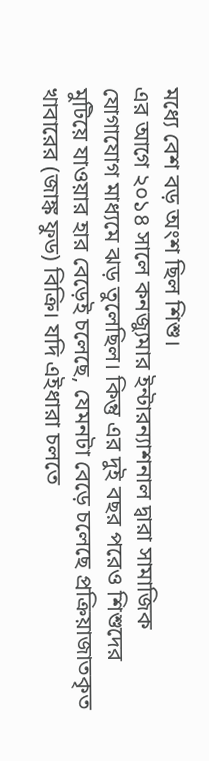মধ্যে বেশ বড় অংশ ছিল শিশু।
এর আগে ২০১৪ সালে কনজ্যুমার ইন্টারন্যাশনাল দ্বারা সামাজিক যোগাযোগ মাধ্যমে ঝড় তুলেছিল। কিন্তু এর দুই বছর পরেও শিশুদের মুটিয়ে যাওয়ার হার বেড়েই চলেছে, যেমনটা বেড়ে চলেছে প্রক্রিয়াজাতকৃত খাবারের (জাঙ্ক ফুড) বিক্রি। যদি এইধারা চলতে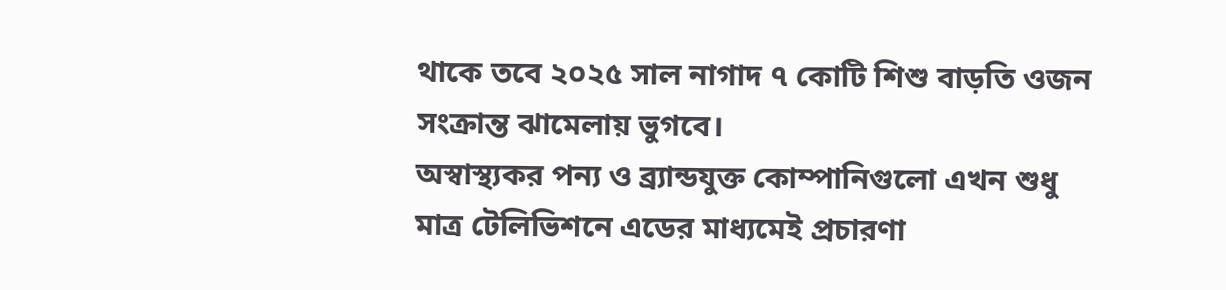থাকে তবে ২০২৫ সাল নাগাদ ৭ কোটি শিশু বাড়তি ওজন সংক্রান্ত ঝামেলায় ভুগবে।
অস্বাস্থ্যকর পন্য ও ব্র্যান্ডযুক্ত কোম্পানিগুলো এখন শুধু মাত্র টেলিভিশনে এডের মাধ্যমেই প্রচারণা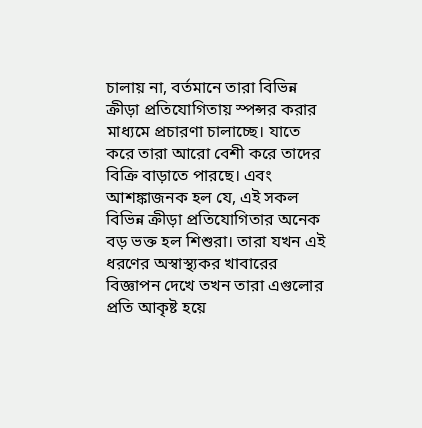চালায় না, বর্তমানে তারা বিভিন্ন ক্রীড়া প্রতিযোগিতায় স্পন্সর করার মাধ্যমে প্রচারণা চালাচ্ছে। যাতে করে তারা আরো বেশী করে তাদের বিক্রি বাড়াতে পারছে। এবং আশঙ্কাজনক হল যে, এই সকল বিভিন্ন ক্রীড়া প্রতিযোগিতার অনেক বড় ভক্ত হল শিশুরা। তারা যখন এই ধরণের অস্বাস্থ্যকর খাবারের বিজ্ঞাপন দেখে তখন তারা এগুলোর প্রতি আকৃষ্ট হয়ে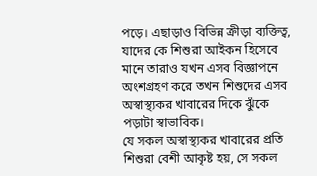পড়ে। এছাড়াও বিভিন্ন ক্রীড়া ব্যক্তিত্ব, যাদের কে শিশুরা আইকন হিসেবে মানে তারাও যখন এসব বিজ্ঞাপনে অংশগ্রহণ করে তখন শিশুদের এসব অস্বাস্থ্যকর খাবারের দিকে ঝুঁকে পড়াটা স্বাভাবিক।
যে সকল অস্বাস্থ্যকর খাবারের প্রতি শিশুরা বেশী আকৃষ্ট হয়, সে সকল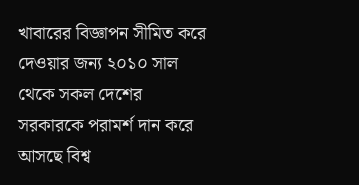খাবারের বিজ্ঞাপন সীমিত করে দেওয়ার জন্য ২০১০ সাল থেকে সকল দেশের সরকারকে পরামর্শ দান করে আসছে বিশ্ব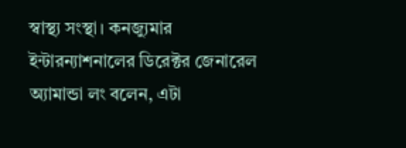স্বাস্থ্য সংস্থা। কনজ্যুমার ইন্টারন্যাশনালের ডিরেক্টর জেনারেল অ্যামান্ডা লং বলেন, এটা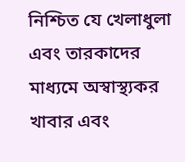নিশ্চিত যে খেলাধুলা এবং তারকাদের মাধ্যমে অস্বাস্থ্যকর খাবার এবং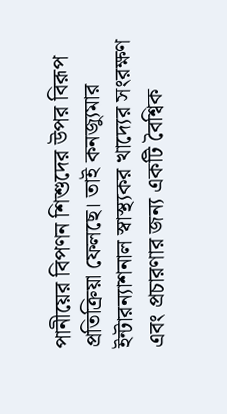পানীয়ের বিপণন শিশুদের উপর বিরূপ প্রতিক্রিয়া ফেলছে। তাই কনজ্যুমার ইন্টারন্যাশনাল স্বাস্থ্যকর খাদ্যের সংরক্ষণ এবং প্রচারণার জন্য একটি বৈশ্বিক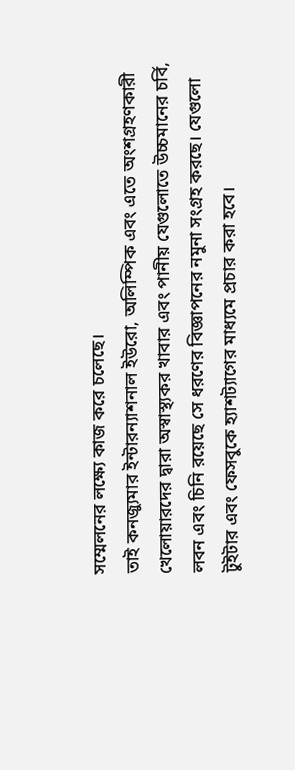সম্মেলনের লক্ষ্যে কাজ করে চলেছে।
তাই কনজ্যুমার ইন্টারন্যাশনাল ইউরো, অলিম্পিক এবং এতে অংশগ্রহণকারী খেলোয়ারদের দ্বারা অস্বাস্থ্যকর খাবার এবং পানীয় যেগুলোতে উচ্চমানের চর্বি, লবন এবং চিনি রয়েছে সে ধরণের বিজ্ঞাপনের নমুনা সংগ্রহ করছে। যেগুলো টুইটার এবং ফেসবুকে হ্যাশট্যাগের মাধ্যমে প্রচার করা হবে।